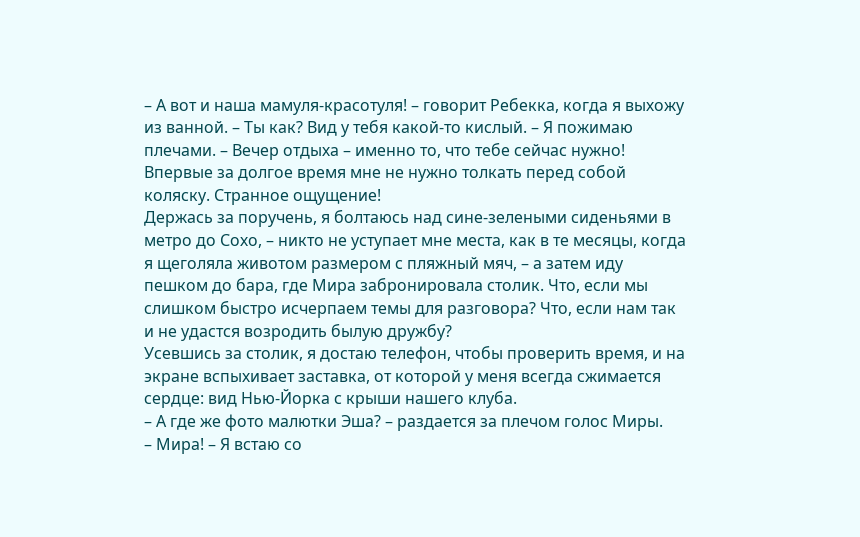– А вот и наша мамуля-красотуля! – говорит Ребекка, когда я выхожу из ванной. – Ты как? Вид у тебя какой-то кислый. – Я пожимаю плечами. – Вечер отдыха – именно то, что тебе сейчас нужно!
Впервые за долгое время мне не нужно толкать перед собой коляску. Странное ощущение!
Держась за поручень, я болтаюсь над сине-зелеными сиденьями в метро до Сохо, – никто не уступает мне места, как в те месяцы, когда я щеголяла животом размером с пляжный мяч, – а затем иду пешком до бара, где Мира забронировала столик. Что, если мы слишком быстро исчерпаем темы для разговора? Что, если нам так и не удастся возродить былую дружбу?
Усевшись за столик, я достаю телефон, чтобы проверить время, и на экране вспыхивает заставка, от которой у меня всегда сжимается сердце: вид Нью-Йорка с крыши нашего клуба.
– А где же фото малютки Эша? – раздается за плечом голос Миры.
– Мира! – Я встаю со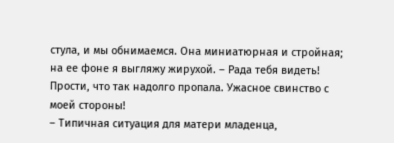стула, и мы обнимаемся. Она миниатюрная и стройная; на ее фоне я выгляжу жирухой. – Рада тебя видеть! Прости, что так надолго пропала. Ужасное свинство с моей стороны!
– Типичная ситуация для матери младенца,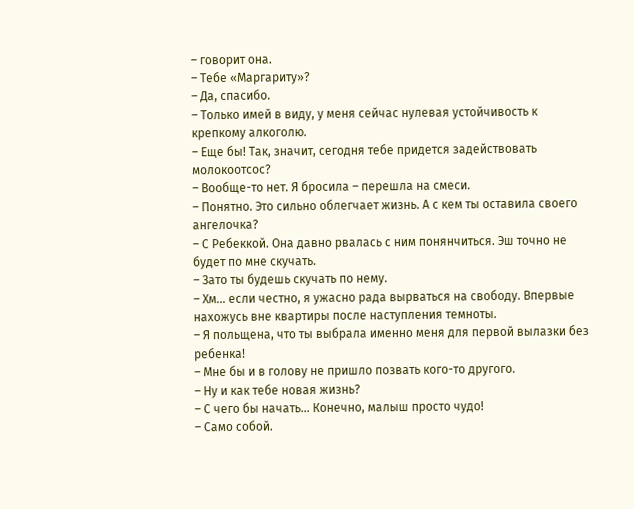– говорит она.
– Тебе «Маргариту»?
– Да, спасибо.
– Только имей в виду, у меня сейчас нулевая устойчивость к крепкому алкоголю.
– Еще бы! Так, значит, сегодня тебе придется задействовать молокоотсос?
– Вообще-то нет. Я бросила – перешла на смеси.
– Понятно. Это сильно облегчает жизнь. А с кем ты оставила своего ангелочка?
– С Ребеккой. Она давно рвалась с ним понянчиться. Эш точно не будет по мне скучать.
– Зато ты будешь скучать по нему.
– Хм… если честно, я ужасно рада вырваться на свободу. Впервые нахожусь вне квартиры после наступления темноты.
– Я польщена, что ты выбрала именно меня для первой вылазки без ребенка!
– Мне бы и в голову не пришло позвать кого-то другого.
– Ну и как тебе новая жизнь?
– С чего бы начать… Конечно, малыш просто чудо!
– Само собой.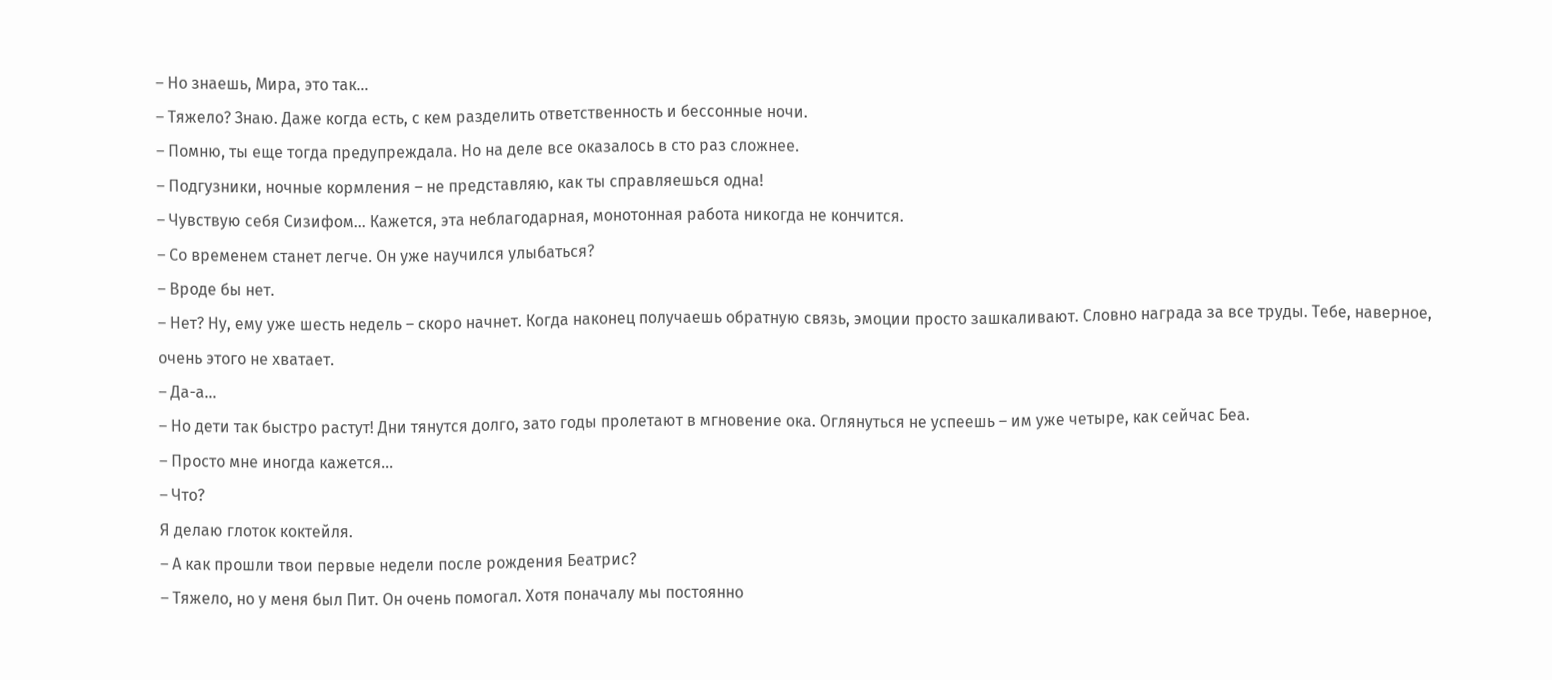– Но знаешь, Мира, это так…
– Тяжело? Знаю. Даже когда есть, с кем разделить ответственность и бессонные ночи.
– Помню, ты еще тогда предупреждала. Но на деле все оказалось в сто раз сложнее.
– Подгузники, ночные кормления – не представляю, как ты справляешься одна!
– Чувствую себя Сизифом… Кажется, эта неблагодарная, монотонная работа никогда не кончится.
– Со временем станет легче. Он уже научился улыбаться?
– Вроде бы нет.
– Нет? Ну, ему уже шесть недель – скоро начнет. Когда наконец получаешь обратную связь, эмоции просто зашкаливают. Словно награда за все труды. Тебе, наверное, очень этого не хватает.
– Да-а…
– Но дети так быстро растут! Дни тянутся долго, зато годы пролетают в мгновение ока. Оглянуться не успеешь – им уже четыре, как сейчас Беа.
– Просто мне иногда кажется…
– Что?
Я делаю глоток коктейля.
– А как прошли твои первые недели после рождения Беатрис?
– Тяжело, но у меня был Пит. Он очень помогал. Хотя поначалу мы постоянно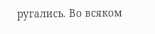ругались. Во всяком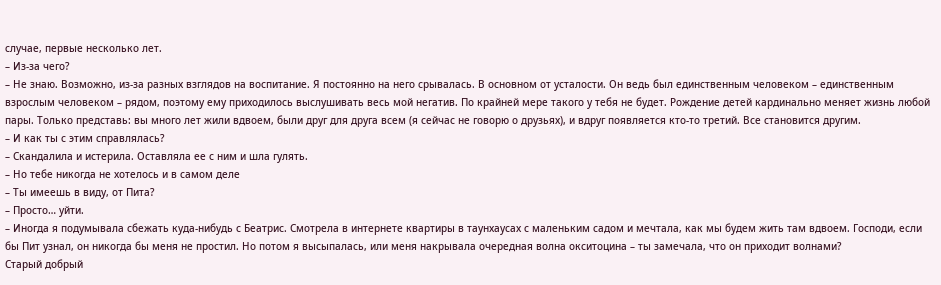случае, первые несколько лет.
– Из-за чего?
– Не знаю. Возможно, из-за разных взглядов на воспитание. Я постоянно на него срывалась. В основном от усталости. Он ведь был единственным человеком – единственным взрослым человеком – рядом, поэтому ему приходилось выслушивать весь мой негатив. По крайней мере такого у тебя не будет. Рождение детей кардинально меняет жизнь любой пары. Только представь: вы много лет жили вдвоем, были друг для друга всем (я сейчас не говорю о друзьях), и вдруг появляется кто-то третий. Все становится другим.
– И как ты с этим справлялась?
– Скандалила и истерила. Оставляла ее с ним и шла гулять.
– Но тебе никогда не хотелось и в самом деле
– Ты имеешь в виду, от Пита?
– Просто… уйти.
– Иногда я подумывала сбежать куда-нибудь с Беатрис. Смотрела в интернете квартиры в таунхаусах с маленьким садом и мечтала, как мы будем жить там вдвоем. Господи, если бы Пит узнал, он никогда бы меня не простил. Но потом я высыпалась, или меня накрывала очередная волна окситоцина – ты замечала, что он приходит волнами?
Старый добрый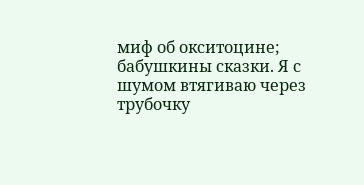миф об окситоцине; бабушкины сказки. Я с шумом втягиваю через трубочку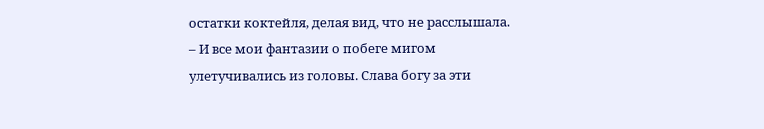остатки коктейля, делая вид, что не расслышала.
– И все мои фантазии о побеге мигом улетучивались из головы. Слава богу за эти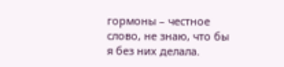гормоны – честное слово, не знаю, что бы я без них делала.